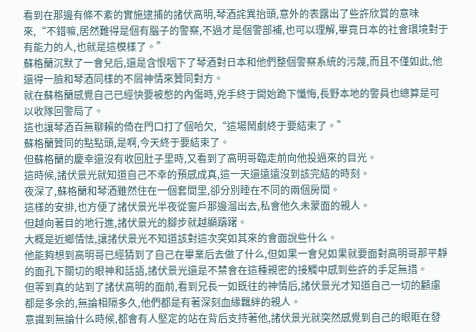看到在那邊有條不紊的實施逮捕的諸伏高明,琴酒詫異抬頭,意外的表露出了些許欣賞的意味來,“不錯嘛,居然難得是個有腦子的警察,不過才是個警部補,也可以理解,畢竟日本的社會環境對于有能力的人,也就是這模樣了。”
蘇格蘭沉默了一會兒后,還是含恨咽下了琴酒對日本和他們整個警察系統的污蔑,而且不僅如此,他還得一臉和琴酒同樣的不屑神情來贊同對方。
就在蘇格蘭感覺自己已經快要被憋的內傷時,兇手終于開始跪下懺悔,長野本地的警員也總算是可以收隊回警局了。
這也讓琴酒百無聊賴的倚在門口打了個哈欠,“這場鬧劇終于要結束了。”
蘇格蘭贊同的點點頭,是啊,今天終于要結束了。
但蘇格蘭的慶幸還沒有收回肚子里時,又看到了高明哥臨走前向他投過來的目光。
這時候,諸伏景光就知道自己不幸的預感成真,這一天還遠遠沒到該完結的時刻。
夜深了,蘇格蘭和琴酒雖然住在一個套間里,卻分別睡在不同的兩個房間。
這樣的安排,也方便了諸伏景光半夜從窗戶那邊溜出去,私會他久未蒙面的親人。
但越向著目的地行進,諸伏景光的腳步就越顯躊躇。
大概是近鄉情怯,讓諸伏景光不知道該對這次突如其來的會面說些什么。
他能夠想到高明哥已經猜到了自己在畢業后去做了什么,但如果一會兒如果就要面對高明哥那平靜的面孔下關切的眼神和話語,諸伏景光還是不禁會在這種親密的接觸中感到些許的手足無措。
但等到真的站到了諸伏高明的面前,看到兄長一如既往的神情后,諸伏景光才知道自己一切的顧慮都是多余的,無論相隔多久,他們都是有著深刻血緣羈絆的親人。
意識到無論什么時候,都會有人堅定的站在背后支持著他,諸伏景光就突然感覺到自己的眼眶在發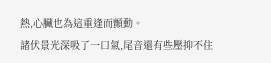熱,心臟也為這重逢而顫動。
諸伏景光深吸了一口氣,尾音還有些壓抑不住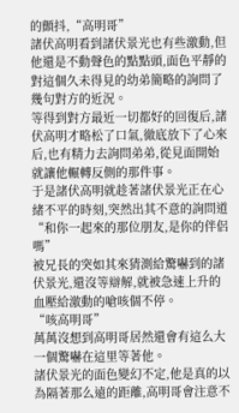的顫抖,“高明哥”
諸伏高明看到諸伏景光也有些激動,但他還是不動聲色的點點頭,面色平靜的對這個久未得見的幼弟簡略的詢問了幾句對方的近況。
等得到對方最近一切都好的回復后,諸伏高明才略松了口氣,徹底放下了心來后,也有精力去詢問弟弟,從見面開始就讓他輾轉反側的那件事。
于是諸伏高明就趁著諸伏景光正在心緒不平的時刻,突然出其不意的詢問道“和你一起來的那位朋友,是你的伴侶嗎”
被兄長的突如其來猜測給驚嚇到的諸伏景光,還沒等辯解,就被急速上升的血壓給激動的嗆咳個不停。
“咳高明哥”
萬萬沒想到高明哥居然還會有這么大一個驚嚇在這里等著他。
諸伏景光的面色變幻不定,他是真的以為隔著那么遠的距離,高明哥會注意不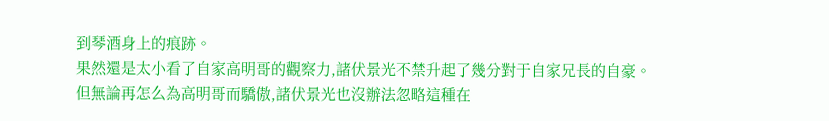到琴酒身上的痕跡。
果然還是太小看了自家高明哥的觀察力,諸伏景光不禁升起了幾分對于自家兄長的自豪。
但無論再怎么為高明哥而驕傲,諸伏景光也沒辦法忽略這種在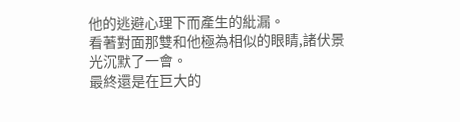他的逃避心理下而產生的紕漏。
看著對面那雙和他極為相似的眼睛,諸伏景光沉默了一會。
最終還是在巨大的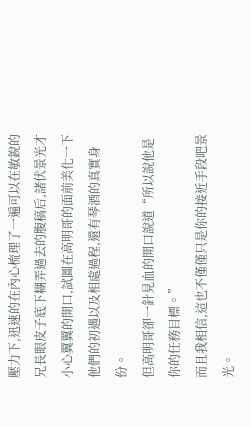壓力下,迅速的在內心梳理了一遍可以在敏銳的兄長眼皮子底下糊弄過去的腹稿后,諸伏景光才小心翼翼的開口,試圖在高明哥的面前美化一下他們的初遇以及相處過程,還有琴酒的真實身份。
但高明哥卻一針見血的開口說道“所以說他是你的任務目標。”
而且我相信,這也不僅僅只是你的接近手段吧景光。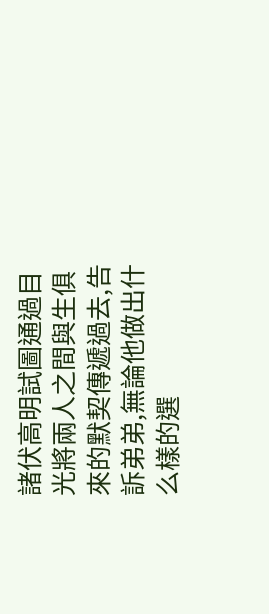諸伏高明試圖通過目光將兩人之間與生俱來的默契傳遞過去,告訴弟弟,無論他做出什么樣的選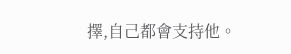擇,自己都會支持他。